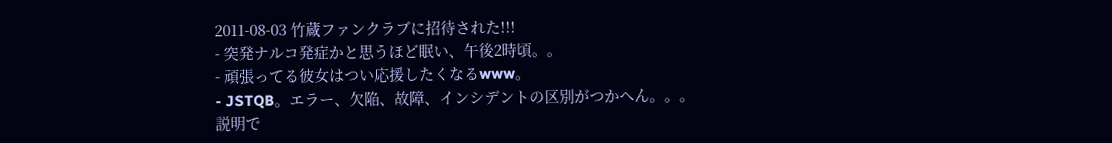2011-08-03 竹蔵ファンクラブに招待された!!!
- 突発ナルコ発症かと思うほど眠い、午後2時頃。。
- 頑張ってる彼女はつい応援したくなるwww。
- JSTQB。エラー、欠陥、故障、インシデントの区別がつかへん。。。説明で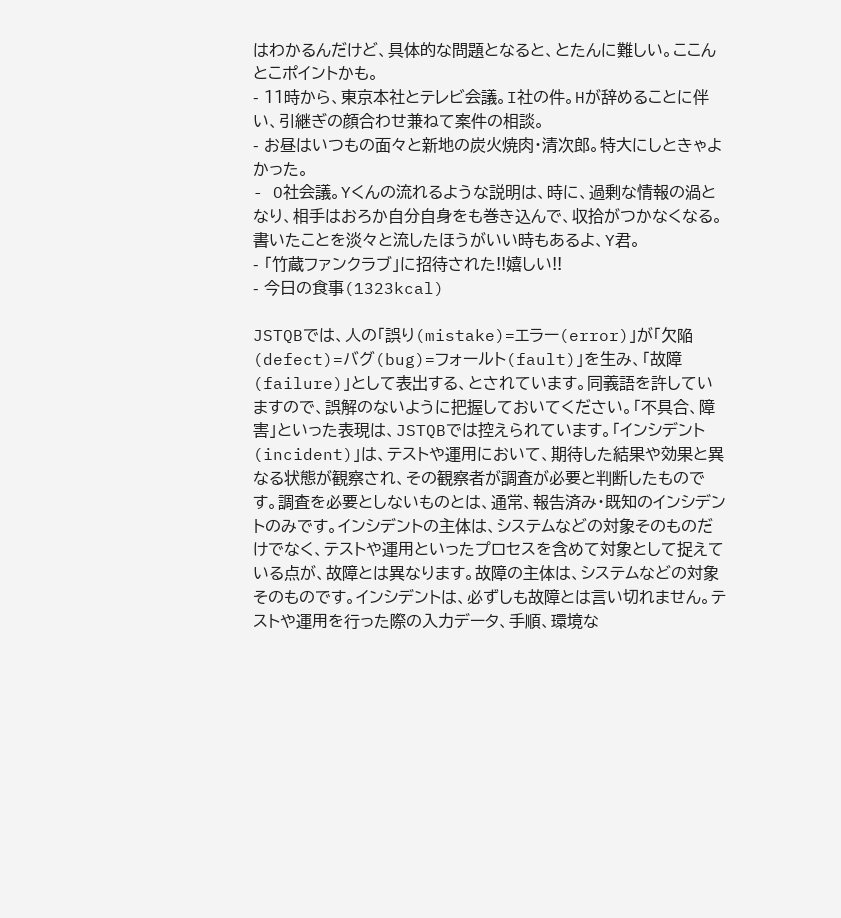はわかるんだけど、具体的な問題となると、とたんに難しい。ここんとこポイントかも。
- 11時から、東京本社とテレビ会議。I社の件。Hが辞めることに伴い、引継ぎの顔合わせ兼ねて案件の相談。
- お昼はいつもの面々と新地の炭火焼肉・清次郎。特大にしときゃよかった。
- O社会議。Yくんの流れるような説明は、時に、過剰な情報の渦となり、相手はおろか自分自身をも巻き込んで、収拾がつかなくなる。書いたことを淡々と流したほうがいい時もあるよ、Y君。
- 「竹蔵ファンクラブ」に招待された!!嬉しい!!
- 今日の食事(1323kcal)

JSTQBでは、人の「誤り(mistake)=エラー(error)」が「欠陥(defect)=バグ(bug)=フォールト(fault)」を生み、「故障(failure)」として表出する、とされています。同義語を許していますので、誤解のないように把握しておいてください。「不具合、障害」といった表現は、JSTQBでは控えられています。「インシデント(incident)」は、テストや運用において、期待した結果や効果と異なる状態が観察され、その観察者が調査が必要と判断したものです。調査を必要としないものとは、通常、報告済み・既知のインシデントのみです。インシデントの主体は、システムなどの対象そのものだけでなく、テストや運用といったプロセスを含めて対象として捉えている点が、故障とは異なります。故障の主体は、システムなどの対象そのものです。インシデントは、必ずしも故障とは言い切れません。テストや運用を行った際の入力データ、手順、環境な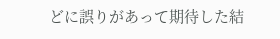どに誤りがあって期待した結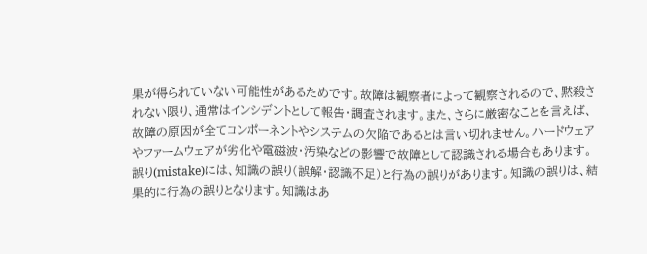果が得られていない可能性があるためです。故障は観察者によって観察されるので、黙殺されない限り、通常はインシデントとして報告・調査されます。また、さらに厳密なことを言えば、故障の原因が全てコンポーネントやシステムの欠陥であるとは言い切れません。ハードウェアやファームウェアが劣化や電磁波・汚染などの影響で故障として認識される場合もあります。
誤り(mistake)には、知識の誤り(誤解・認識不足)と行為の誤りがあります。知識の誤りは、結果的に行為の誤りとなります。知識はあ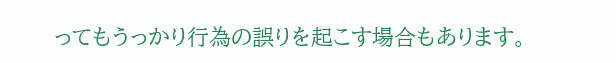ってもうっかり行為の誤りを起こす場合もあります。